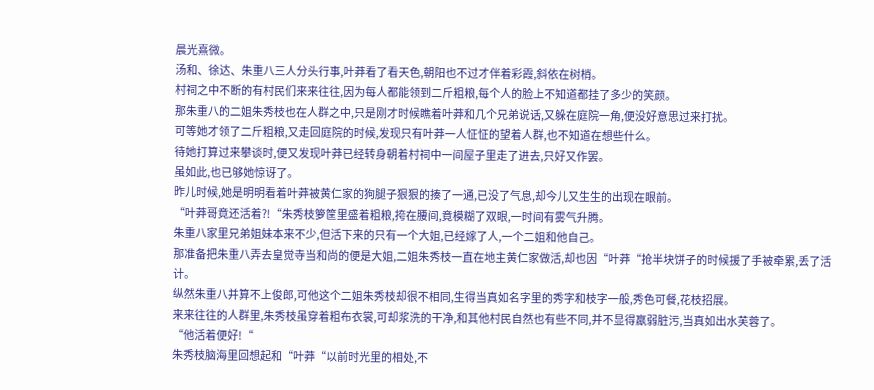晨光熹微。
汤和、徐达、朱重八三人分头行事,叶莽看了看天色,朝阳也不过才伴着彩霞,斜依在树梢。
村祠之中不断的有村民们来来往往,因为每人都能领到二斤粗粮,每个人的脸上不知道都挂了多少的笑颜。
那朱重八的二姐朱秀枝也在人群之中,只是刚才时候瞧着叶莽和几个兄弟说话,又躲在庭院一角,便没好意思过来打扰。
可等她才领了二斤粗粮,又走回庭院的时候,发现只有叶莽一人怔怔的望着人群,也不知道在想些什么。
待她打算过来攀谈时,便又发现叶莽已经转身朝着村祠中一间屋子里走了进去,只好又作罢。
虽如此,也已够她惊讶了。
昨儿时候,她是明明看着叶莽被黄仁家的狗腿子狠狠的揍了一通,已没了气息,却今儿又生生的出现在眼前。
“叶莽哥竟还活着?!“朱秀枝箩筐里盛着粗粮,挎在腰间,竟模糊了双眼,一时间有雾气升腾。
朱重八家里兄弟姐妹本来不少,但活下来的只有一个大姐,已经嫁了人,一个二姐和他自己。
那准备把朱重八弄去皇觉寺当和尚的便是大姐,二姐朱秀枝一直在地主黄仁家做活,却也因“叶莽“抢半块饼子的时候援了手被牵累,丢了活计。
纵然朱重八并算不上俊郎,可他这个二姐朱秀枝却很不相同,生得当真如名字里的秀字和枝字一般,秀色可餐,花枝招展。
来来往往的人群里,朱秀枝虽穿着粗布衣裳,可却浆洗的干净,和其他村民自然也有些不同,并不显得羸弱脏污,当真如出水芙蓉了。
“他活着便好!“
朱秀枝脑海里回想起和“叶莽“以前时光里的相处,不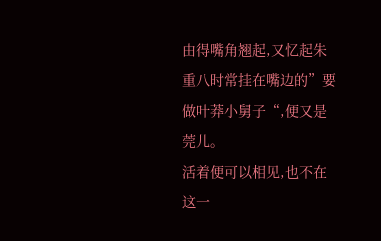由得嘴角翘起,又忆起朱重八时常挂在嘴边的”要做叶莽小舅子“,便又是莞儿。
活着便可以相见,也不在这一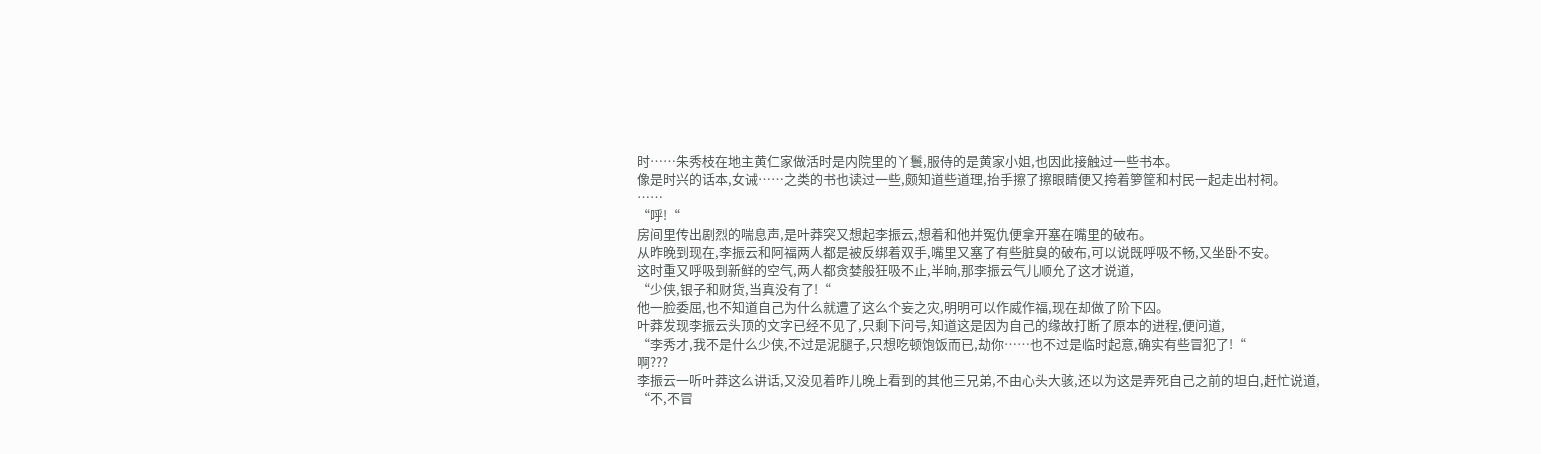时……朱秀枝在地主黄仁家做活时是内院里的丫鬟,服侍的是黄家小姐,也因此接触过一些书本。
像是时兴的话本,女诫……之类的书也读过一些,颇知道些道理,抬手擦了擦眼睛便又挎着箩筐和村民一起走出村祠。
……
“呼!“
房间里传出剧烈的喘息声,是叶莽突又想起李振云,想着和他并冤仇便拿开塞在嘴里的破布。
从昨晚到现在,李振云和阿福两人都是被反绑着双手,嘴里又塞了有些脏臭的破布,可以说既呼吸不畅,又坐卧不安。
这时重又呼吸到新鲜的空气,两人都贪婪般狂吸不止,半晌,那李振云气儿顺允了这才说道,
“少侠,银子和财货,当真没有了!“
他一脸委屈,也不知道自己为什么就遭了这么个妄之灾,明明可以作威作福,现在却做了阶下囚。
叶莽发现李振云头顶的文字已经不见了,只剩下问号,知道这是因为自己的缘故打断了原本的进程,便问道,
“李秀才,我不是什么少侠,不过是泥腿子,只想吃顿饱饭而已,劫你……也不过是临时起意,确实有些冒犯了!“
啊???
李振云一听叶莽这么讲话,又没见着昨儿晚上看到的其他三兄弟,不由心头大骇,还以为这是弄死自己之前的坦白,赶忙说道,
“不,不冒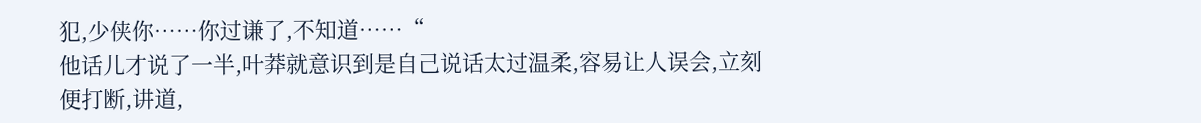犯,少侠你……你过谦了,不知道……“
他话儿才说了一半,叶莽就意识到是自己说话太过温柔,容易让人误会,立刻便打断,讲道,